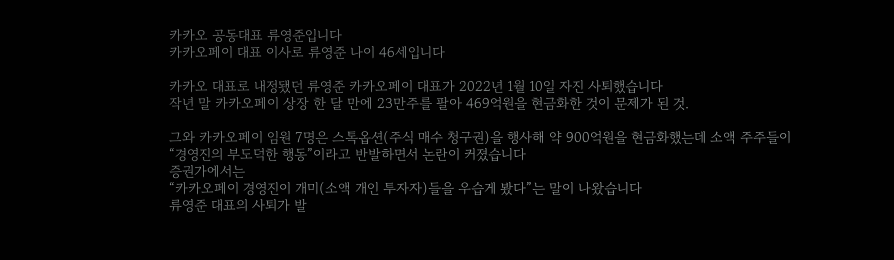카카오 공동대표 류영준입니다
카카오페이 대표 이사로 류영준 나이 46세입니다

카카오 대표로 내정됐던 류영준 카카오페이 대표가 2022년 1월 10일 자진 사퇴했습니다
작년 말 카카오페이 상장 한 달 만에 23만주를 팔아 469억원을 현금화한 것이 문제가 된 것.

그와 카카오페이 임원 7명은 스톡옵션(주식 매수 청구권)을 행사해 약 900억원을 현금화했는데 소액 주주들이
“경영진의 부도덕한 행동”이라고 반발하면서 논란이 커졌습니다
증권가에서는
“카카오페이 경영진이 개미(소액 개인 투자자)들을 우습게 봤다”는 말이 나왔습니다
류영준 대표의 사퇴가 발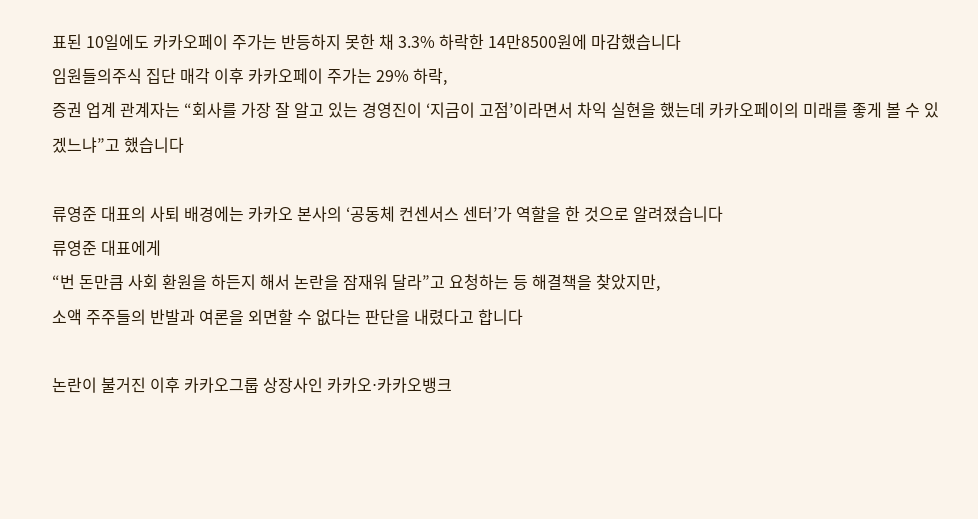표된 10일에도 카카오페이 주가는 반등하지 못한 채 3.3% 하락한 14만8500원에 마감했습니다
임원들의주식 집단 매각 이후 카카오페이 주가는 29% 하락,
증권 업계 관계자는 “회사를 가장 잘 알고 있는 경영진이 ‘지금이 고점’이라면서 차익 실현을 했는데 카카오페이의 미래를 좋게 볼 수 있겠느냐”고 했습니다

류영준 대표의 사퇴 배경에는 카카오 본사의 ‘공동체 컨센서스 센터’가 역할을 한 것으로 알려졌습니다
류영준 대표에게
“번 돈만큼 사회 환원을 하든지 해서 논란을 잠재워 달라”고 요청하는 등 해결책을 찾았지만,
소액 주주들의 반발과 여론을 외면할 수 없다는 판단을 내렸다고 합니다

논란이 불거진 이후 카카오그룹 상장사인 카카오⋅카카오뱅크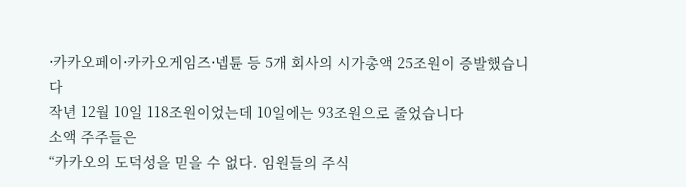⋅카카오페이⋅카카오게임즈⋅넵튠 등 5개 회사의 시가총액 25조원이 증발했습니다
작년 12월 10일 118조원이었는데 10일에는 93조원으로 줄었습니다
소액 주주들은
“카카오의 도덕성을 믿을 수 없다. 임원들의 주식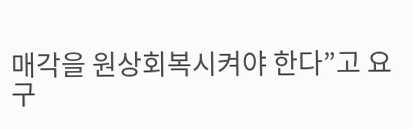매각을 원상회복시켜야 한다”고 요구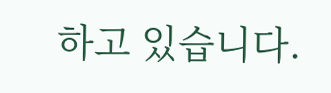하고 있습니다.